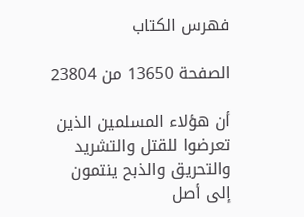فهرس الكتاب

الصفحة 13650 من 23804

أن هؤلاء المسلمين الذين تعرضوا للقتل والتشريد والتحريق والذبح ينتمون إلى أصل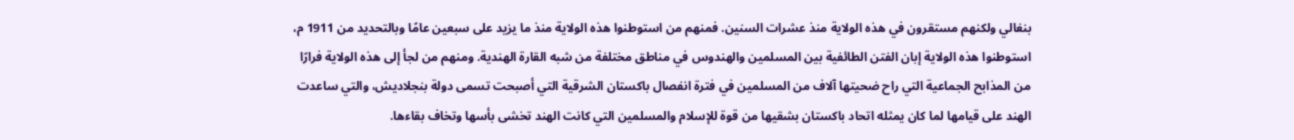بنغالي ولكنهم مستقرون في هذه الولاية منذ عشرات السنين. فمنهم من استوطنوا هذه الولاية منذ ما يزيد على سبعين عامًا وبالتحديد من 1911 م، استوطنوا هذه الولاية إبان الفتن الطائفية بين المسلمين والهندوس في مناطق مختلفة من شبه القارة الهندية. ومنهم من لجأ إلى هذه الولاية فرارًا من المذابح الجماعية التي راح ضحيتها آلاف من المسلمين في فترة انفصال باكستان الشرقية التي أصبحت تسمى دولة بنجلاديش، والتي ساعدت الهند على قيامها لما كان يمثله اتحاد باكستان بشقيها من قوة للإسلام والمسلمين التي كانت الهند تخشى بأسها وتخاف بقاءها.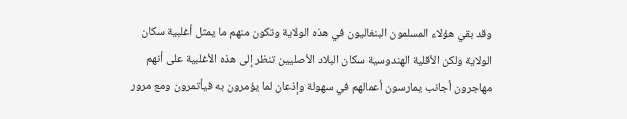وقد بقي هؤلاء المسلمون البنغاليون في هذه الولاية وتكون منهم ما يمثل أغلبية سكان الولاية ولكن الأقلية الهندوسية سكان البلاد الأصليين تنظر إلى هذه الأغلبية على أنهم مهاجرون أجانب يمارسون أعمالهم في سهولة وإذعان لما يؤمرون به فيأتمرون ومع مرور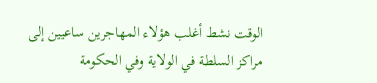الوقت نشط أغلب هؤلاء المهاجرين ساعيين إلى مراكز السلطة في الولاية وفي الحكومة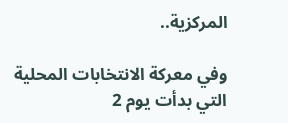المركزية..

وفي معركة الانتخابات المحلية التي بدأت يوم 2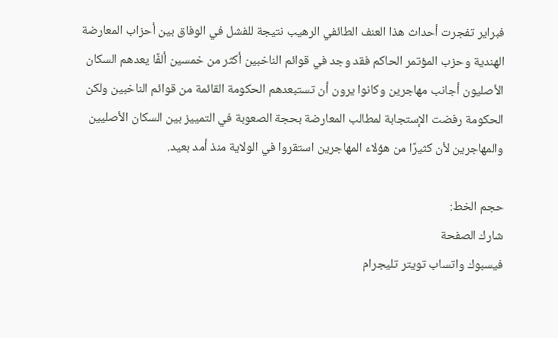فبراير تفجرت أحداث هذا العنف الطائفي الرهيب نتيجة للفشل في الوفاق بين أحزاب المعارضة الهندية وحزب المؤتمر الحاكم فقد وجد في قوائم الناخبين أكثر من خمسين ألفًا يعدهم السكان الأصليون أجانب مهاجرين وكانوا يرون أن تستبعدهم الحكومة القائمة من قوائم الناخبين ولكن الحكومة رفضت الإستجابة لمطالب المعارضة بحجة الصعوبة في التمييز بين السكان الأصليين والمهاجرين لأن كثيرًا من هؤلاء المهاجرين استقروا في الولاية منذ أمد بعيد.

حجم الخط:
شارك الصفحة
فيسبوك واتساب تويتر تليجرام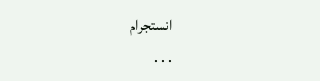انستجرام
. . .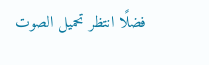فضلًا انتظر تحميل الصوت